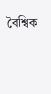বৈশ্বিক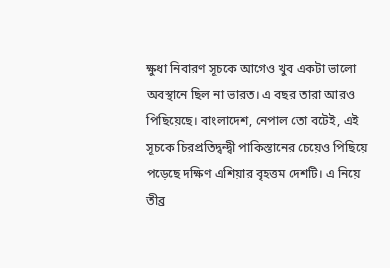ক্ষুধা নিবারণ সূচকে আগেও খুব একটা ভালো অবস্থানে ছিল না ভারত। এ বছর তারা আরও পিছিয়েছে। বাংলাদেশ, নেপাল তো বটেই, এই সূচকে চিরপ্রতিদ্বন্দ্বী পাকিস্তানের চেয়েও পিছিয়ে পড়েছে দক্ষিণ এশিয়ার বৃহত্তম দেশটি। এ নিয়ে তীব্র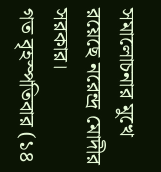সমালোচনার মুখে রয়েছে নরেন্দ্র মোদীর সরকার।
গত বৃহস্পতিবার (১৪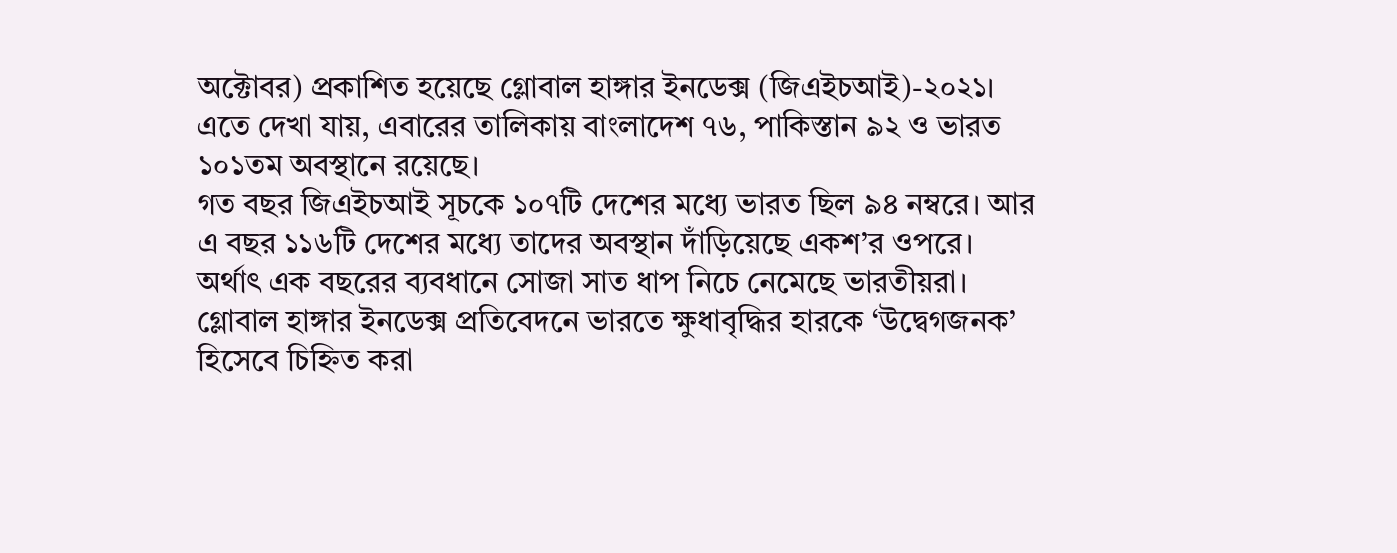অক্টোবর) প্রকাশিত হয়েছে গ্লোবাল হাঙ্গার ইনডেক্স (জিএইচআই)-২০২১। এতে দেখা যায়, এবারের তালিকায় বাংলাদেশ ৭৬, পাকিস্তান ৯২ ও ভারত ১০১তম অবস্থানে রয়েছে।
গত বছর জিএইচআই সূচকে ১০৭টি দেশের মধ্যে ভারত ছিল ৯৪ নম্বরে। আর এ বছর ১১৬টি দেশের মধ্যে তাদের অবস্থান দাঁড়িয়েছে একশ’র ওপরে। অর্থাৎ এক বছরের ব্যবধানে সোজা সাত ধাপ নিচে নেমেছে ভারতীয়রা।
গ্লোবাল হাঙ্গার ইনডেক্স প্রতিবেদনে ভারতে ক্ষুধাবৃদ্ধির হারকে ‘উদ্বেগজনক’ হিসেবে চিহ্নিত করা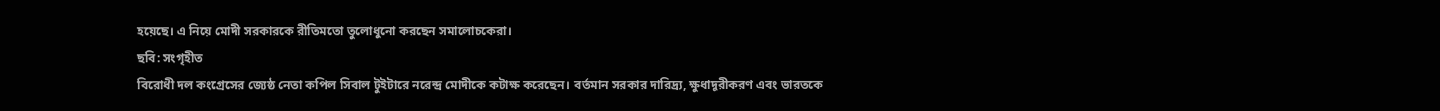হয়েছে। এ নিয়ে মোদী সরকারকে রীতিমতো তুলোধুনো করছেন সমালোচকেরা।
ছবি: সংগৃহীত
বিরোধী দল কংগ্রেসের জ্যেষ্ঠ নেতা কপিল সিবাল টুইটারে নরেন্দ্র মোদীকে কটাক্ষ করেছেন। বর্তমান সরকার দারিদ্র্য, ক্ষুধাদূরীকরণ এবং ভারতকে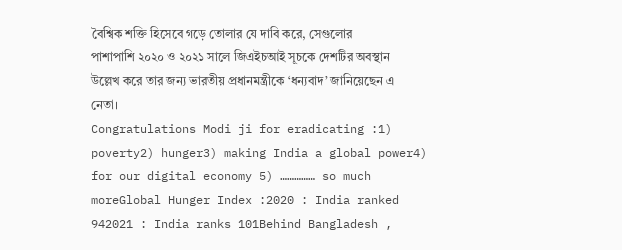বৈশ্বিক শক্তি হিসেবে গড়ে তোলার যে দাবি করে, সেগুলোর পাশাপাশি ২০২০ ও ২০২১ সালে জিএইচআই সূচকে দেশটির অবস্থান উল্লেখ করে তার জন্য ভারতীয় প্রধানমন্ত্রীকে ‘ধন্যবাদ’ জানিয়েছেন এ নেতা।
Congratulations Modi ji for eradicating :1) poverty2) hunger3) making India a global power4) for our digital economy 5) …………… so much moreGlobal Hunger Index :2020 : India ranked 942021 : India ranks 101Behind Bangladesh ,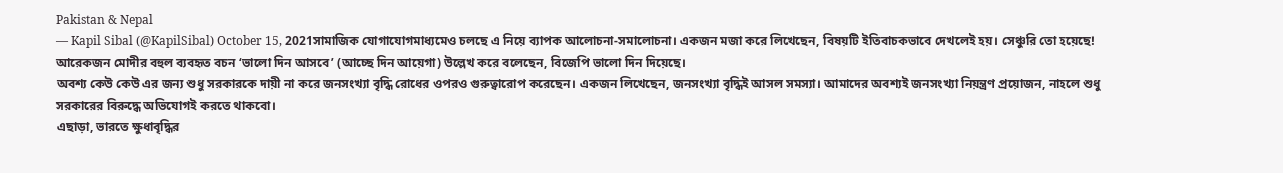Pakistan & Nepal
— Kapil Sibal (@KapilSibal) October 15, 2021সামাজিক যোগাযোগমাধ্যমেও চলছে এ নিয়ে ব্যাপক আলোচনা-সমালোচনা। একজন মজা করে লিখেছেন, বিষয়টি ইতিবাচকভাবে দেখলেই হয়। সেঞ্চুরি তো হয়েছে!
আরেকজন মোদীর বহুল ব্যবহৃত বচন ‘ভালো দিন আসবে’ (আচ্ছে দিন আয়েগা) উল্লেখ করে বলেছেন, বিজেপি ভালো দিন দিয়েছে।
অবশ্য কেউ কেউ এর জন্য শুধু সরকারকে দায়ী না করে জনসংখ্যা বৃদ্ধি রোধের ওপরও গুরুত্বারোপ করেছেন। একজন লিখেছেন, জনসংখ্যা বৃদ্ধিই আসল সমস্যা। আমাদের অবশ্যই জনসংখ্যা নিয়ন্ত্রণ প্রয়োজন, নাহলে শুধু সরকারের বিরুদ্ধে অভিযোগই করতে থাকবো।
এছাড়া, ভারতে ক্ষুধাবৃদ্ধির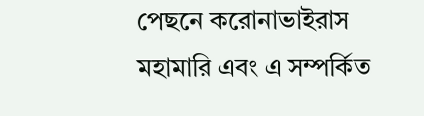পেছনে করোনাভাইরাস মহামারি এবং এ সম্পর্কিত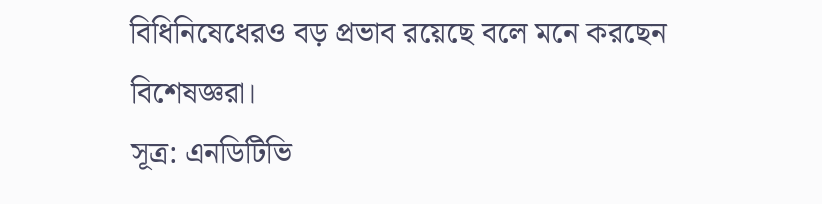বিধিনিষেধেরও বড় প্রভাব রয়েছে বলে মনে করছেন বিশেষজ্ঞরা।
সূত্র: এনডিটিভি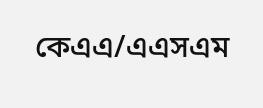কেএএ/এএসএম